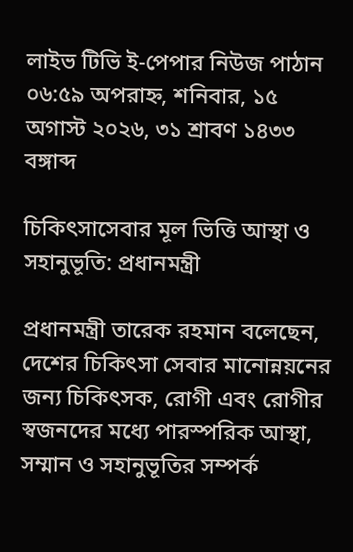লাইভ টিভি ই-পেপার নিউজ পাঠান
০৬:৫৯ অপরাহ্ন, শনিবার, ১৫ অগাস্ট ২০২৬, ৩১ শ্রাবণ ১৪৩৩ বঙ্গাব্দ

চিকিৎসাসেবার মূল ভিত্তি আস্থা ও সহানুভূতি: প্রধানমন্ত্রী

প্রধানমন্ত্রী তারেক রহমান বলেছেন, দেশের চিকিৎসা সেবার মানোন্নয়নের জন্য চিকিৎসক, রোগী এবং রোগীর স্বজনদের মধ্যে পারস্পরিক আস্থা, সম্মান ও সহানুভূতির সম্পর্ক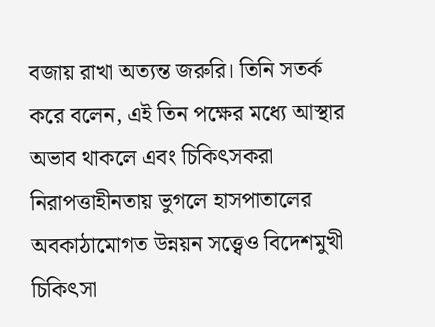বজায় রাখা অত্যন্ত জরুরি। তিনি সতর্ক করে বলেন, এই তিন পক্ষের মধ্যে আস্থার অভাব থাকলে এবং চিকিৎসকরা নিরাপত্তাহীনতায় ভুগলে হাসপাতালের অবকাঠামোগত উন্নয়ন সত্ত্বেও বিদেশমুখী চিকিৎসা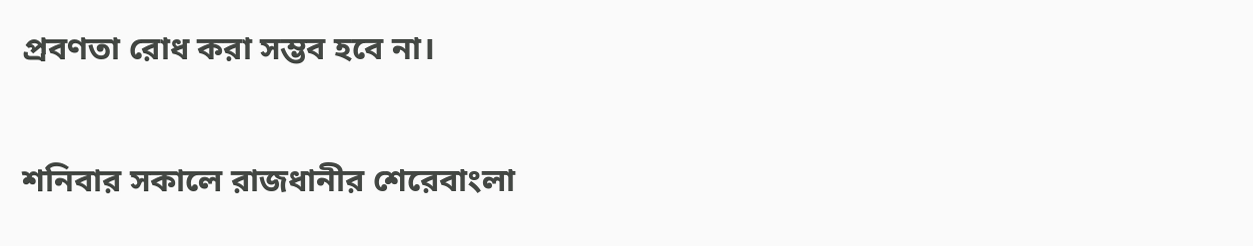প্রবণতা রোধ করা সম্ভব হবে না।

শনিবার সকালে রাজধানীর শেরেবাংলা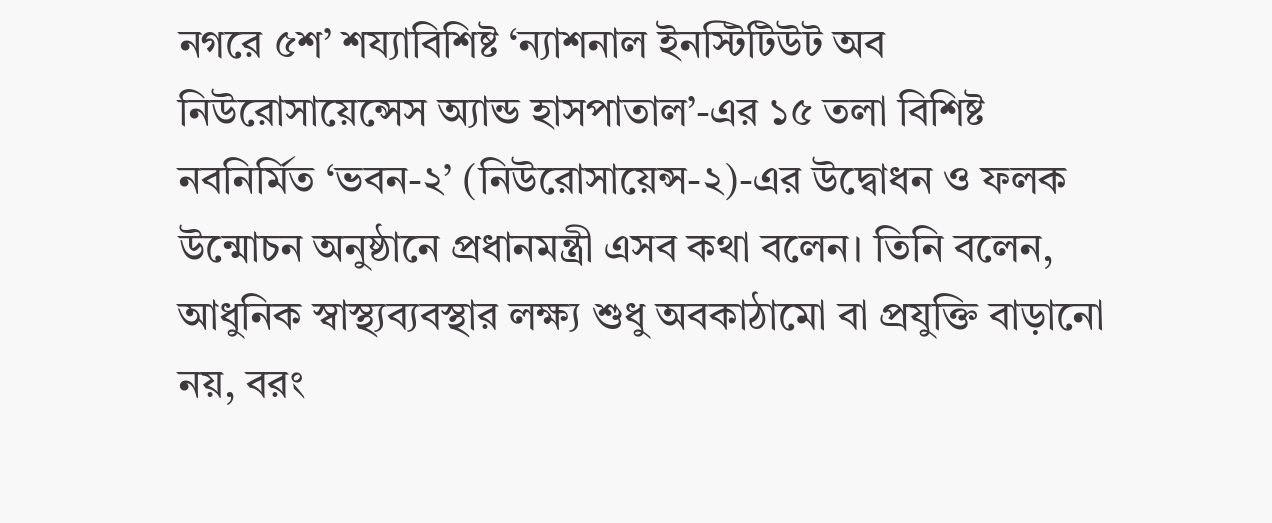নগরে ৫শ’ শয্যাবিশিষ্ট ‘ন্যাশনাল ইনস্টিটিউট অব নিউরোসায়েন্সেস অ্যান্ড হাসপাতাল’-এর ১৫ তলা বিশিষ্ট নবনির্মিত ‘ভবন-২’ (নিউরোসায়েন্স-২)-এর উদ্বোধন ও ফলক উন্মোচন অনুষ্ঠানে প্রধানমন্ত্রী এসব কথা বলেন। তিনি বলেন, আধুনিক স্বাস্থ্যব্যবস্থার লক্ষ্য শুধু অবকাঠামো বা প্রযুক্তি বাড়ানো নয়, বরং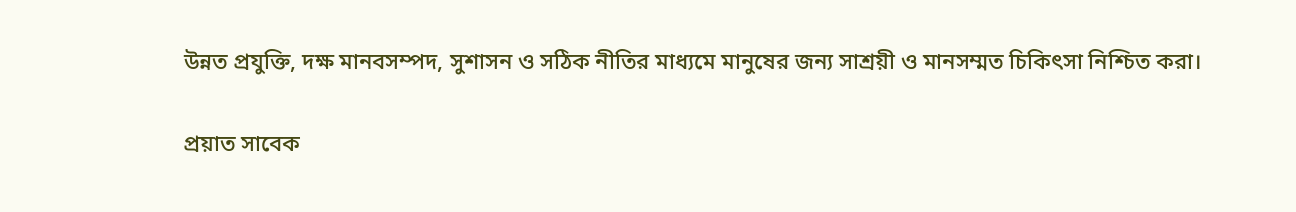উন্নত প্রযুক্তি, দক্ষ মানবসম্পদ, সুশাসন ও সঠিক নীতির মাধ্যমে মানুষের জন্য সাশ্রয়ী ও মানসম্মত চিকিৎসা নিশ্চিত করা।

প্রয়াত সাবেক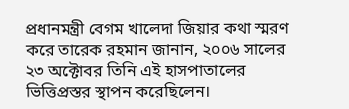প্রধানমন্ত্রী বেগম খালেদা জিয়ার কথা স্মরণ করে তারেক রহমান জানান, ২০০৬ সালের ২৩ অক্টোবর তিনি এই হাসপাতালের ভিত্তিপ্রস্তর স্থাপন করেছিলেন।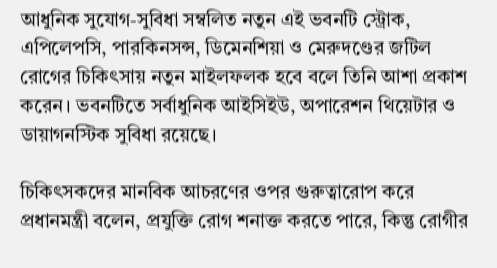আধুনিক সুযোগ-সুবিধা সম্বলিত নতুন এই ভবনটি স্ট্রোক, এপিলেপসি, পারকিনসন্স, ডিমেনশিয়া ও মেরুদণ্ডের জটিল রোগের চিকিৎসায় নতুন মাইলফলক হবে বলে তিনি আশা প্রকাশ করেন। ভবনটিতে সর্বাধুনিক আইসিইউ, অপারেশন থিয়েটার ও ডায়াগনস্টিক সুবিধা রয়েছে।

চিকিৎসকদের মানবিক আচরণের ওপর গুরুত্বারোপ করে প্রধানমন্ত্রী বলেন, প্রযুক্তি রোগ শনাক্ত করতে পারে, কিন্তু রোগীর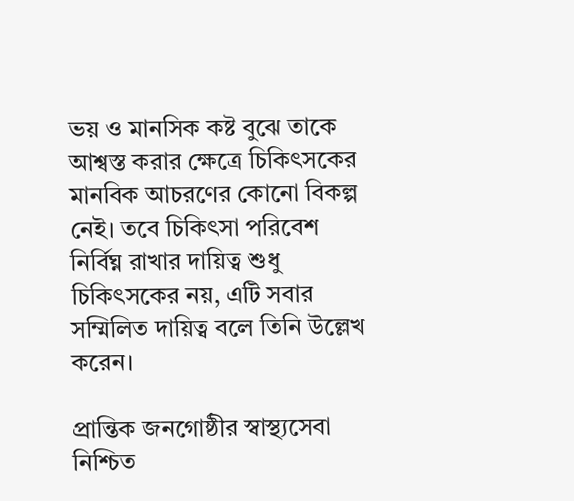ভয় ও মানসিক কষ্ট বুঝে তাকে আশ্বস্ত করার ক্ষেত্রে চিকিৎসকের মানবিক আচরণের কোনো বিকল্প নেই। তবে চিকিৎসা পরিবেশ নির্বিঘ্ন রাখার দায়িত্ব শুধু চিকিৎসকের নয়, এটি সবার সম্মিলিত দায়িত্ব বলে তিনি উল্লেখ করেন।

প্রান্তিক জনগোষ্ঠীর স্বাস্থ্যসেবা নিশ্চিত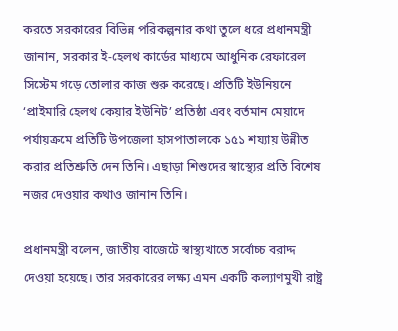করতে সরকারের বিভিন্ন পরিকল্পনার কথা তুলে ধরে প্রধানমন্ত্রী জানান, সরকার ই-হেলথ কার্ডের মাধ্যমে আধুনিক রেফারেল সিস্টেম গড়ে তোলার কাজ শুরু করেছে। প্রতিটি ইউনিয়নে ‘প্রাইমারি হেলথ কেয়ার ইউনিট’ প্রতিষ্ঠা এবং বর্তমান মেয়াদে পর্যায়ক্রমে প্রতিটি উপজেলা হাসপাতালকে ১৫১ শয্যায় উন্নীত করার প্রতিশ্রুতি দেন তিনি। এছাড়া শিশুদের স্বাস্থ্যের প্রতি বিশেষ নজর দেওয়ার কথাও জানান তিনি।

প্রধানমন্ত্রী বলেন, জাতীয় বাজেটে স্বাস্থ্যখাতে সর্বোচ্চ বরাদ্দ দেওয়া হয়েছে। তার সরকারের লক্ষ্য এমন একটি কল্যাণমুখী রাষ্ট্র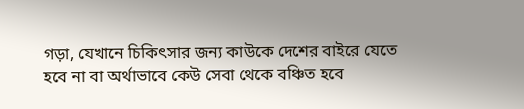গড়া, যেখানে চিকিৎসার জন্য কাউকে দেশের বাইরে যেতে হবে না বা অর্থাভাবে কেউ সেবা থেকে বঞ্চিত হবে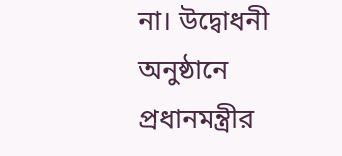না। উদ্বোধনী অনুষ্ঠানে প্রধানমন্ত্রীর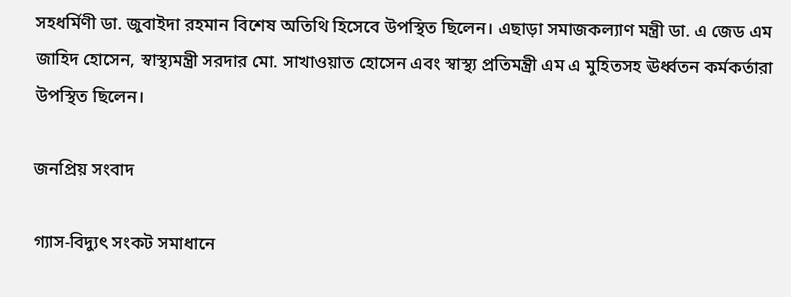সহধর্মিণী ডা. জুবাইদা রহমান বিশেষ অতিথি হিসেবে উপস্থিত ছিলেন। এছাড়া সমাজকল্যাণ মন্ত্রী ডা. এ জেড এম জাহিদ হোসেন, স্বাস্থ্যমন্ত্রী সরদার মো. সাখাওয়াত হোসেন এবং স্বাস্থ্য প্রতিমন্ত্রী এম এ মুহিতসহ ঊর্ধ্বতন কর্মকর্তারা উপস্থিত ছিলেন।

জনপ্রিয় সংবাদ

গ্যাস-বিদ্যুৎ সংকট সমাধানে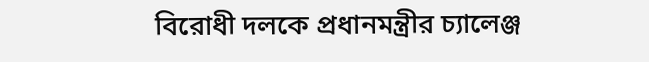বিরোধী দলকে প্রধানমন্ত্রীর চ্যালেঞ্জ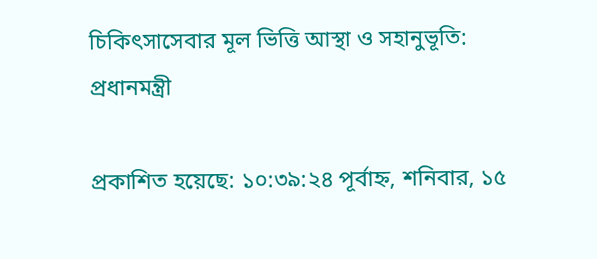চিকিৎসাসেবার মূল ভিত্তি আস্থা ও সহানুভূতি: প্রধানমন্ত্রী

প্রকাশিত হয়েছে: ১০:৩৯:২৪ পূর্বাহ্ন, শনিবার, ১৫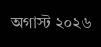অগাস্ট ২০২৬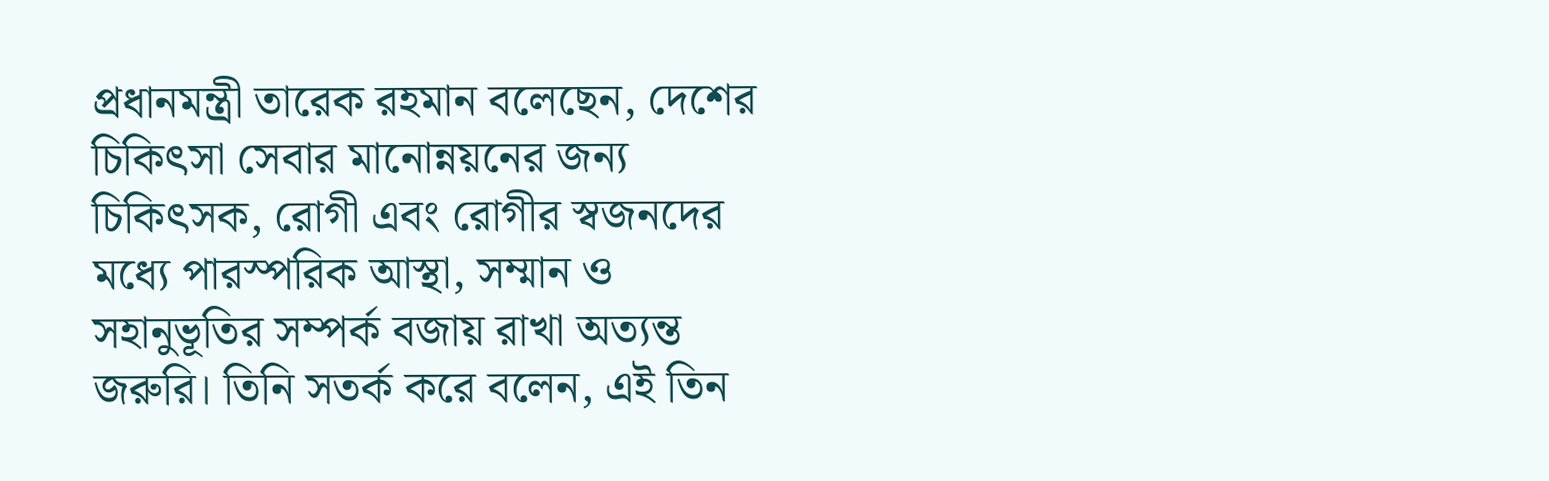প্রধানমন্ত্রী তারেক রহমান বলেছেন, দেশের চিকিৎসা সেবার মানোন্নয়নের জন্য চিকিৎসক, রোগী এবং রোগীর স্বজনদের মধ্যে পারস্পরিক আস্থা, সম্মান ও সহানুভূতির সম্পর্ক বজায় রাখা অত্যন্ত জরুরি। তিনি সতর্ক করে বলেন, এই তিন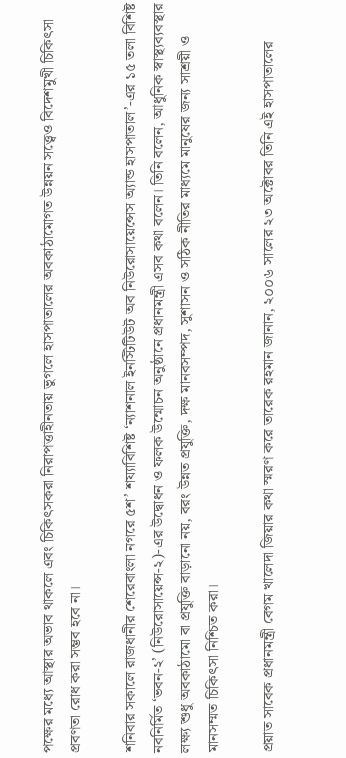পক্ষের মধ্যে আস্থার অভাব থাকলে এবং চিকিৎসকরা নিরাপত্তাহীনতায় ভুগলে হাসপাতালের অবকাঠামোগত উন্নয়ন সত্ত্বেও বিদেশমুখী চিকিৎসা প্রবণতা রোধ করা সম্ভব হবে না।

শনিবার সকালে রাজধানীর শেরেবাংলা নগরে ৫শ’ শয্যাবিশিষ্ট ‘ন্যাশনাল ইনস্টিটিউট অব নিউরোসায়েন্সেস অ্যান্ড হাসপাতাল’-এর ১৫ তলা বিশিষ্ট নবনির্মিত ‘ভবন-২’ (নিউরোসায়েন্স-২)-এর উদ্বোধন ও ফলক উন্মোচন অনুষ্ঠানে প্রধানমন্ত্রী এসব কথা বলেন। তিনি বলেন, আধুনিক স্বাস্থ্যব্যবস্থার লক্ষ্য শুধু অবকাঠামো বা প্রযুক্তি বাড়ানো নয়, বরং উন্নত প্রযুক্তি, দক্ষ মানবসম্পদ, সুশাসন ও সঠিক নীতির মাধ্যমে মানুষের জন্য সাশ্রয়ী ও মানসম্মত চিকিৎসা নিশ্চিত করা।

প্রয়াত সাবেক প্রধানমন্ত্রী বেগম খালেদা জিয়ার কথা স্মরণ করে তারেক রহমান জানান, ২০০৬ সালের ২৩ অক্টোবর তিনি এই হাসপাতালের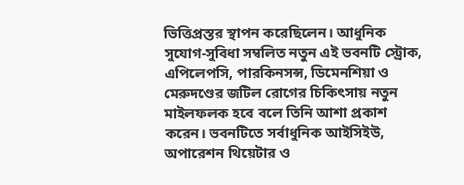ভিত্তিপ্রস্তর স্থাপন করেছিলেন। আধুনিক সুযোগ-সুবিধা সম্বলিত নতুন এই ভবনটি স্ট্রোক, এপিলেপসি, পারকিনসন্স, ডিমেনশিয়া ও মেরুদণ্ডের জটিল রোগের চিকিৎসায় নতুন মাইলফলক হবে বলে তিনি আশা প্রকাশ করেন। ভবনটিতে সর্বাধুনিক আইসিইউ, অপারেশন থিয়েটার ও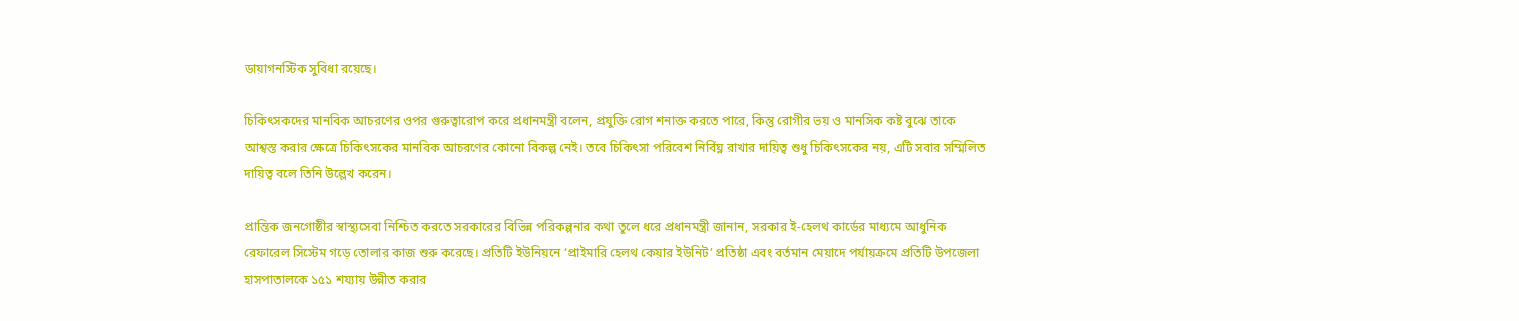ডায়াগনস্টিক সুবিধা রয়েছে।

চিকিৎসকদের মানবিক আচরণের ওপর গুরুত্বারোপ করে প্রধানমন্ত্রী বলেন, প্রযুক্তি রোগ শনাক্ত করতে পারে, কিন্তু রোগীর ভয় ও মানসিক কষ্ট বুঝে তাকে আশ্বস্ত করার ক্ষেত্রে চিকিৎসকের মানবিক আচরণের কোনো বিকল্প নেই। তবে চিকিৎসা পরিবেশ নির্বিঘ্ন রাখার দায়িত্ব শুধু চিকিৎসকের নয়, এটি সবার সম্মিলিত দায়িত্ব বলে তিনি উল্লেখ করেন।

প্রান্তিক জনগোষ্ঠীর স্বাস্থ্যসেবা নিশ্চিত করতে সরকারের বিভিন্ন পরিকল্পনার কথা তুলে ধরে প্রধানমন্ত্রী জানান, সরকার ই-হেলথ কার্ডের মাধ্যমে আধুনিক রেফারেল সিস্টেম গড়ে তোলার কাজ শুরু করেছে। প্রতিটি ইউনিয়নে ‘প্রাইমারি হেলথ কেয়ার ইউনিট’ প্রতিষ্ঠা এবং বর্তমান মেয়াদে পর্যায়ক্রমে প্রতিটি উপজেলা হাসপাতালকে ১৫১ শয্যায় উন্নীত করার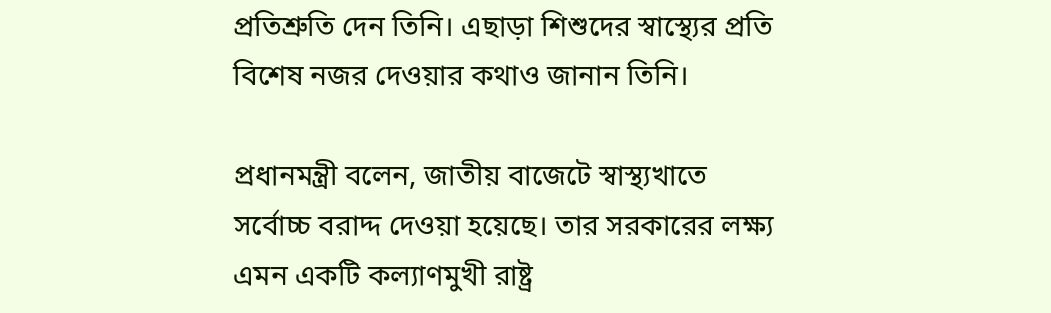প্রতিশ্রুতি দেন তিনি। এছাড়া শিশুদের স্বাস্থ্যের প্রতি বিশেষ নজর দেওয়ার কথাও জানান তিনি।

প্রধানমন্ত্রী বলেন, জাতীয় বাজেটে স্বাস্থ্যখাতে সর্বোচ্চ বরাদ্দ দেওয়া হয়েছে। তার সরকারের লক্ষ্য এমন একটি কল্যাণমুখী রাষ্ট্র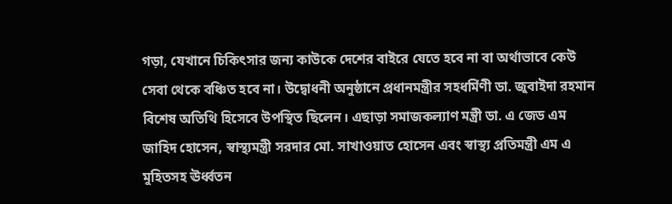গড়া, যেখানে চিকিৎসার জন্য কাউকে দেশের বাইরে যেতে হবে না বা অর্থাভাবে কেউ সেবা থেকে বঞ্চিত হবে না। উদ্বোধনী অনুষ্ঠানে প্রধানমন্ত্রীর সহধর্মিণী ডা. জুবাইদা রহমান বিশেষ অতিথি হিসেবে উপস্থিত ছিলেন। এছাড়া সমাজকল্যাণ মন্ত্রী ডা. এ জেড এম জাহিদ হোসেন, স্বাস্থ্যমন্ত্রী সরদার মো. সাখাওয়াত হোসেন এবং স্বাস্থ্য প্রতিমন্ত্রী এম এ মুহিতসহ ঊর্ধ্বতন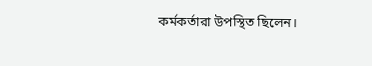কর্মকর্তারা উপস্থিত ছিলেন।